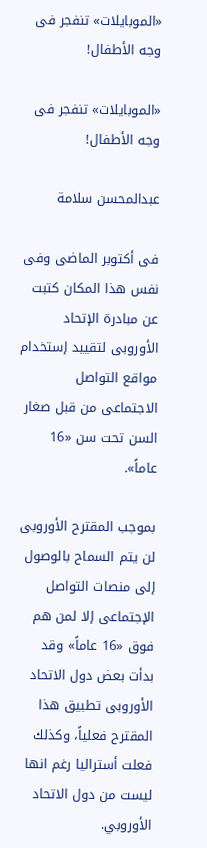«الموبايلات» تنفجر فى وجه الأطفال!

«الموبايلات» تنفجر فى وجه الأطفال!

عبدالمحسن سلامة

فى أكتوبر الماضى وفى نفس هذا المكان كتبت عن مبادرة الإتحاد الأوروبى لتقييد إستخدام مواقع التواصل الاجتماعى من قبل صغار السن تحت سن «16 عاماً».

بموجب المقترح الأوروبى لن يتم السماح بالوصول إلى منصات التواصل الإجتماعى إلا لمن هم فوق «16 عاماً» وقد بدأت بعض دول الاتحاد الأوروبى تطبيق هذا المقترح فعلياً، وكذلك فعلت أستراليا رغم انها ليست من دول الاتحاد الأوروبي.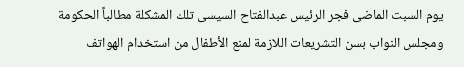يوم السبت الماضى فجر الرئيس عبدالفتاح السيسى تلك المشكلة مطالباً الحكومة ومجلس النواب بسن التشريعات اللازمة لمنع الأطفال من استخدام الهواتف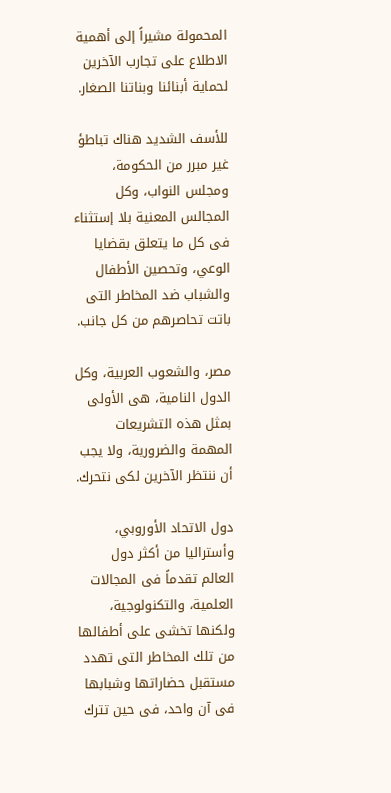المحمولة مشيراً إلى أهمية الاطلاع على تجارب الآخرين لحماية أبنائنا وبناتنا الصغار.

للأسف الشديد هناك تباطؤ غير مبرر من الحكومة، ومجلس النواب، وكل المجالس المعنية بلا إستثناء فى كل ما يتعلق بقضايا الوعي، وتحصين الأطفال والشباب ضد المخاطر التى باتت تحاصرهم من كل جانب.

مصر، والشعوب العربية، وكل الدول النامية، هى الأولى بمثل هذه التشريعات المهمة والضرورية، ولا يجب أن ننتظر الآخرين لكى نتحرك.

دول الاتحاد الأوروبي، وأستراليا من أكثر دول العالم تقدماً فى المجالات العلمية، والتكنولوجية، ولكنها تخشى على أطفالها من تلك المخاطر التى تهدد مستقبل حضاراتها وشبابها فى آن واحد، فى حين تترك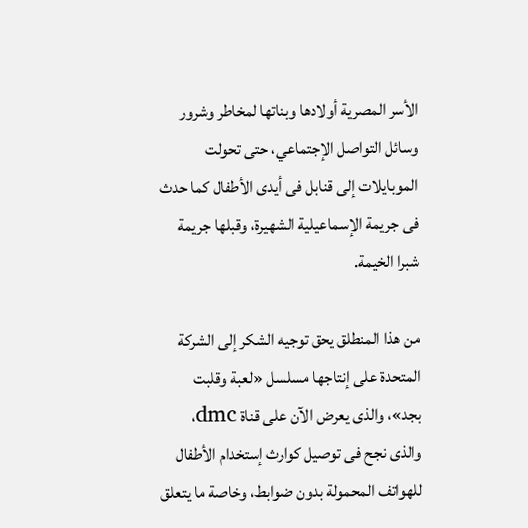الأسر المصرية أولادها وبناتها لمخاطر وشرور وسائل التواصل الإجتماعي، حتى تحولت الموبايلات إلى قنابل فى أيدى الأطفال كما حدث فى جريمة الإسماعيلية الشهيرة، وقبلها جريمة شبرا الخيمة.

من هذا المنطلق يحق توجيه الشكر إلى الشركة المتحدة على إنتاجها مسلسل «لعبة وقلبت بجد»، والذى يعرض الآن على قناة dmc، والذى نجح فى توصيل كوارث إستخدام الأطفال للهواتف المحمولة بدون ضوابط، وخاصة ما يتعلق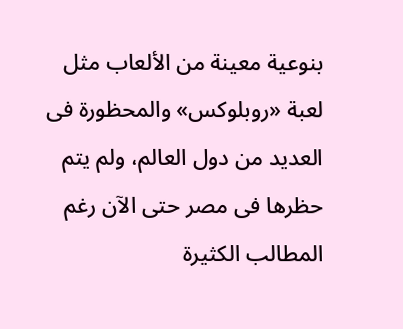بنوعية معينة من الألعاب مثل لعبة «روبلوكس» والمحظورة فى العديد من دول العالم، ولم يتم حظرها فى مصر حتى الآن رغم المطالب الكثيرة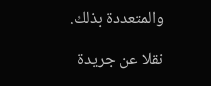والمتعددة بذلك.

نقلا عن جريدة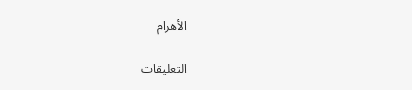الأهرام

التعليقات